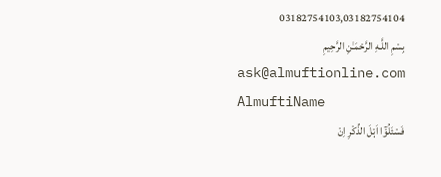03182754103,03182754104
بِسْمِ اللَّـهِ الرَّحْمَـٰنِ الرَّحِيمِ
ask@almuftionline.com
AlmuftiName
فَسْئَلُوْٓا اَہْلَ الذِّکْرِ اِنْ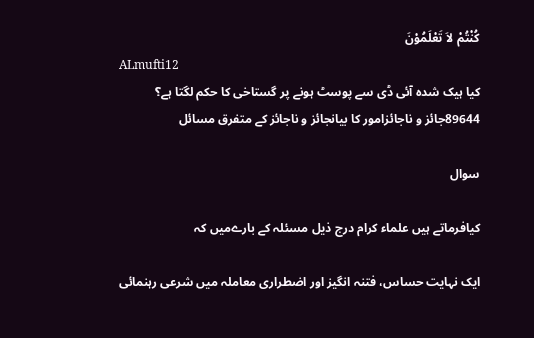کُنْتُمْ لاَ تَعْلَمُوْنَ
ALmufti12
کیا ہیک شدہ آئی ڈی سے پوسٹ ہونے پر گستاخی کا حکم لگتا ہے؟
89644جائز و ناجائزامور کا بیانجائز و ناجائز کے متفرق مسائل

سوال

کیافرماتے ہیں علماء کرام درج ذیل مسئلہ کے بارےمیں کہ

ایک نہایت حساس، فتنہ انگیز اور اضطراری معاملہ میں شرعی رہنمائی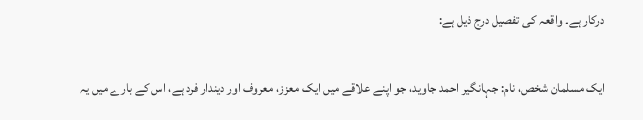درکار ہے۔ واقعہ کی تفصیل درج ذیل ہے:

ایک مسلمان شخص، نام: جہانگیر احمد جاوید، جو اپنے علاقے میں ایک معزز، معروف اور دیندار فرد ہے، اس کے بارے میں یہ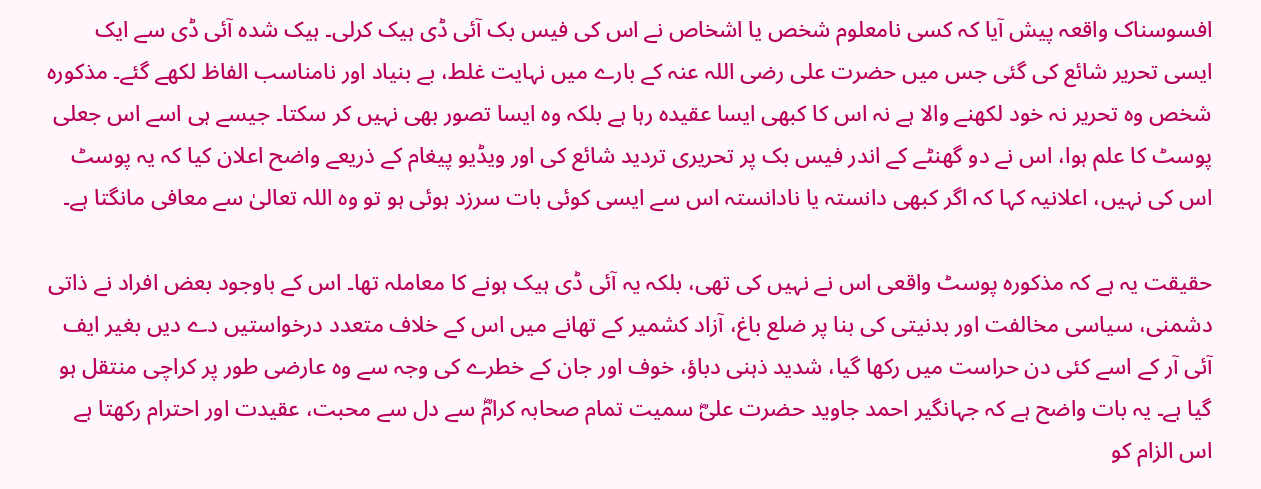افسوسناک واقعہ پیش آیا کہ کسی نامعلوم شخص یا اشخاص نے اس کی فیس بک آئی ڈی ہیک کرلی۔ ہیک شدہ آئی ڈی سے ایک ایسی تحریر شائع کی گئی جس میں حضرت علی رضی اللہ عنہ کے بارے میں نہایت غلط، بے بنیاد اور نامناسب الفاظ لکھے گئے۔ مذکورہ شخص وہ تحریر نہ خود لکھنے والا ہے نہ اس کا کبھی ایسا عقیدہ رہا ہے بلکہ وہ ایسا تصور بھی نہیں کر سکتا۔ جیسے ہی اسے اس جعلی پوسٹ کا علم ہوا، اس نے دو گھنٹے کے اندر فیس بک پر تحریری تردید شائع کی اور ویڈیو پیغام کے ذریعے واضح اعلان کیا کہ یہ پوسٹ اس کی نہیں، اعلانیہ کہا کہ اگر کبھی دانستہ یا نادانستہ اس سے ایسی کوئی بات سرزد ہوئی ہو تو وہ اللہ تعالیٰ سے معافی مانگتا ہے۔

حقیقت یہ ہے کہ مذکورہ پوسٹ واقعی اس نے نہیں کی تھی، بلکہ یہ آئی ڈی ہیک ہونے کا معاملہ تھا۔ اس کے باوجود بعض افراد نے ذاتی دشمنی، سیاسی مخالفت اور بدنیتی کی بنا پر ضلع باغ، آزاد کشمیر کے تھانے میں اس کے خلاف متعدد درخواستیں دے دیں بغیر ایف آئی آر کے اسے کئی دن حراست میں رکھا گیا، شدید ذہنی دباؤ، خوف اور جان کے خطرے کی وجہ سے وہ عارضی طور پر کراچی منتقل ہو گیا ہے۔ یہ بات واضح ہے کہ جہانگیر احمد جاوید حضرت علیؓ سمیت تمام صحابہ کرامؓ سے دل سے محبت، عقیدت اور احترام رکھتا ہے اس الزام کو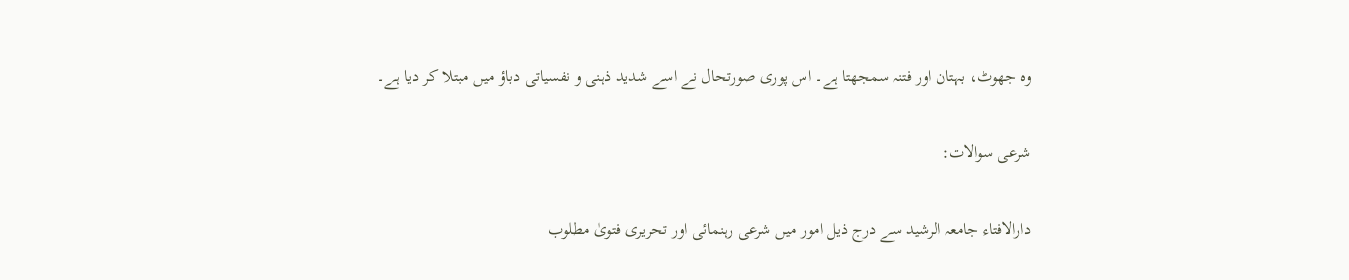وہ جھوٹ، بہتان اور فتنہ سمجھتا ہے۔ اس پوری صورتحال نے اسے شدید ذہنی و نفسیاتی دباؤ میں مبتلا کر دیا ہے۔

شرعی سوالات:

دارالافتاء جامعہ الرشید سے درج ذیل امور میں شرعی رہنمائی اور تحریری فتویٰ مطلوب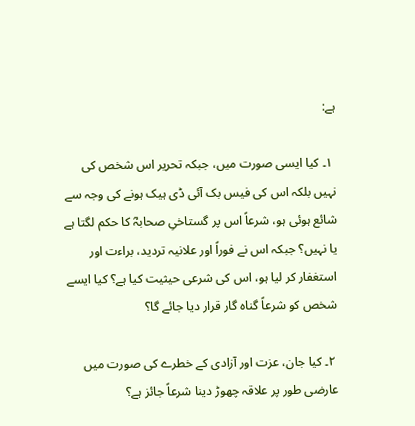ہے:

 ١۔ کیا ایسی صورت میں، جبکہ تحریر اس شخص کی نہیں بلکہ اس کی فیس بک آئی ڈی ہیک ہونے کی وجہ سے شائع ہوئی ہو، شرعاً اس پر گستاخیِ صحابہؓ کا حکم لگتا ہے یا نہیں؟ جبکہ اس نے فوراً اور علانیہ تردید، براءت اور استغفار کر لیا ہو، اس کی شرعی حیثیت کیا ہے؟ کیا ایسے شخص کو شرعاً گناہ گار قرار دیا جائے گا؟

 ۲۔ کیا جان، عزت اور آزادی کے خطرے کی صورت میں عارضی طور پر علاقہ چھوڑ دینا شرعاً جائز ہے؟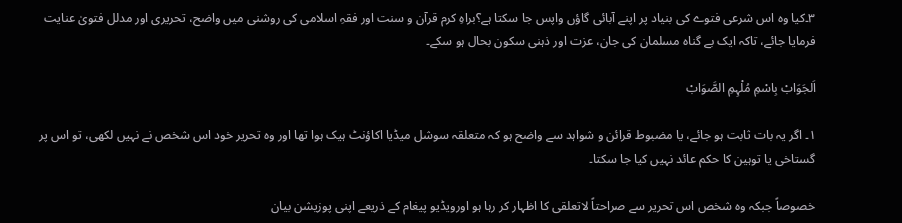۳۔کیا وہ اس شرعی فتوے کی بنیاد پر اپنے آبائی گاؤں واپس جا سکتا ہے؟براہِ کرم قرآن و سنت اور فقہِ اسلامی کی روشنی میں واضح، تحریری اور مدلل فتویٰ عنایت فرمایا جائے، تاکہ ایک بے گناہ مسلمان کی جان، عزت اور ذہنی سکون بحال ہو سکے۔

اَلجَوَابْ بِاسْمِ مُلْہِمِ الصَّوَابْ

١۔ اگر یہ بات ثابت ہو جائے، یا مضبوط قرائن و شواہد سے واضح ہو کہ متعلقہ سوشل میڈیا اکاؤنٹ ہیک ہوا تھا اور وہ تحریر خود اس شخص نے نہیں لکھی، تو اس پر گستاخی یا توہین کا حکم عائد نہیں کیا جا سکتا۔

خصوصاً جبکہ وہ شخص اس تحریر سے صراحتاً لاتعلقی کا اظہار کر رہا ہو اورویڈیو پیغام کے ذریعے اپنی پوزیشن بیان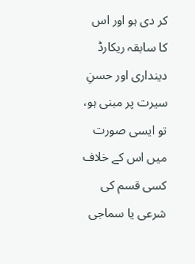کر دی ہو اور اس کا سابقہ ریکارڈ دینداری اور حسنِ سیرت پر مبنی ہو، تو ایسی صورت میں اس کے خلاف کسی قسم کی شرعی یا سماجی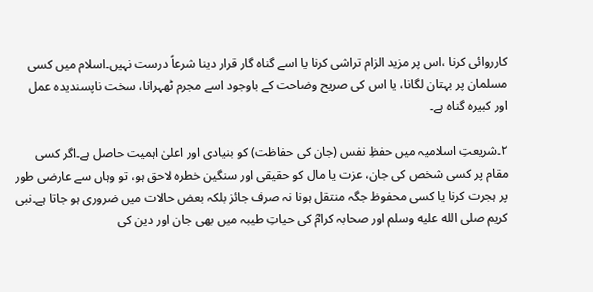کارروائی کرنا ،اس پر مزید الزام تراشی کرنا یا اسے گناہ گار قرار دینا شرعاً درست نہیں۔اسلام میں کسی مسلمان پر بہتان لگانا، یا اس کی صریح وضاحت کے باوجود اسے مجرم ٹھہرانا، سخت ناپسندیدہ عمل اور کبیرہ گناہ ہے۔

۲۔شریعتِ اسلامیہ میں حفظِ نفس (جان کی حفاظت) کو بنیادی اور اعلیٰ اہمیت حاصل ہے۔اگر کسی مقام پر کسی شخص کی جان، عزت یا مال کو حقیقی اور سنگین خطرہ لاحق ہو، تو وہاں سے عارضی طور پر ہجرت کرنا یا کسی محفوظ جگہ منتقل ہونا نہ صرف جائز بلکہ بعض حالات میں ضروری ہو جاتا ہے۔نبی کریم صلى الله عليه وسلم اور صحابہ کرامؓ کی حیاتِ طیبہ میں بھی جان اور دین کی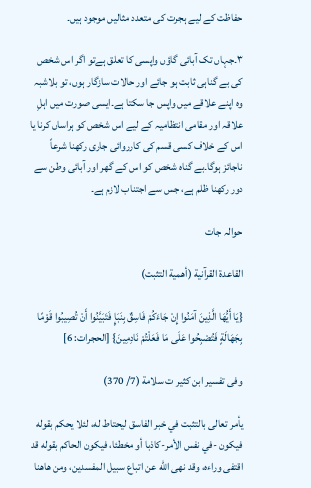حفاظت کے لیے ہجرت کی متعدد مثالیں موجود ہیں۔

۳۔جہاں تک آبائی گاؤں واپسی کا تعلق ہےتو اگر اس شخص کی بے گناہی ثابت ہو جائے اور حالات سازگار ہوں، تو بلاشبہ وہ اپنے علاقے میں واپس جا سکتا ہے۔ایسی صورت میں اہلِ علاقہ اور مقامی انتظامیہ کے لیے اس شخص کو ہراساں کرنا یا اس کے خلاف کسی قسم کی کارروائی جاری رکھنا شرعاً ناجائز ہوگا۔بے گناہ شخص کو اس کے گھر اور آبائی وطن سے دور رکھنا ظلم ہے، جس سے اجتناب لازم ہے۔

حوالہ جات

القاعدة القرآنية (أهمية التثبت)

{يَا أَيُّهَا الَّذِينَ آمَنُوا إِنْ جَاءَكُمْ فَاسِقٌ بِنَبَإٍ فَتَبَيَّنُوا أَنْ تُصِيبُوا قَوْمًا بِجَهَالَةٍ فَتُصْبِحُوا عَلَى مَا فَعَلْتُمْ نَادِمِينَ} [الحجرات: 6]

وفی تفسير ابن كثير ت سلامة (7/ 370)

يأمر تعالى بالتثبت في خبر الفاسق ليحتاط له، لئلا يحكم بقوله فيكون -في نفس الأمر-كاذبا أو مخطئا، فيكون الحاكم بقوله قد اقتفى وراءه، وقد نهى الله عن اتباع سبيل المفسدين، ومن هاهنا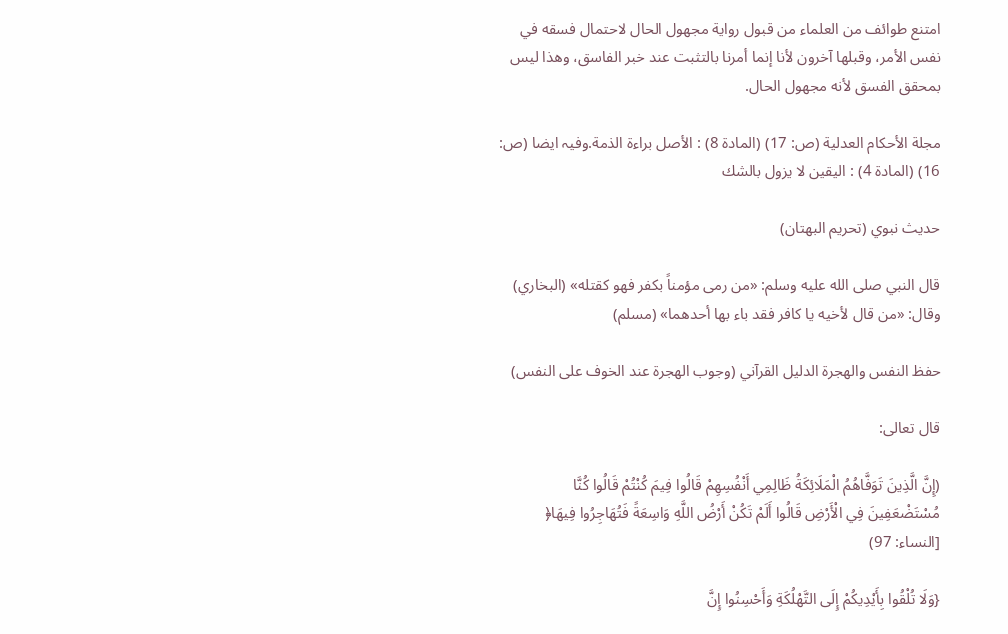امتنع طوائف من العلماء من قبول رواية مجهول الحال لاحتمال فسقه في نفس الأمر، وقبلها آخرون لأنا إنما أمرنا بالتثبت عند خبر الفاسق، وهذا ليس بمحقق الفسق لأنه مجهول الحال.

مجلة الأحكام العدلية (ص: 17) (المادة 8) : الأصل براءة الذمة.وفیہ ایضا (ص: 16) (المادة 4) : اليقين لا يزول بالشك

حديث نبوي (تحريم البهتان)

قال النبي صلى الله عليه وسلم: «من رمى مؤمناً بكفر فهو كقتله» (البخاري) وقال: «من قال لأخيه يا كافر فقد باء بها أحدهما» (مسلم)

حفظ النفس والهجرة الدليل القرآني (وجوب الهجرة عند الخوف على النفس)

قال تعالى:

(إِنَّ الَّذِينَ تَوَفَّاهُمُ الْمَلَائِكَةُ ظَالِمِي أَنْفُسِهِمْ قَالُوا فِيمَ كُنْتُمْ قَالُوا كُنَّا مُسْتَضْعَفِينَ فِي الْأَرْضِ قَالُوا أَلَمْ تَكُنْ أَرْضُ اللَّهِ وَاسِعَةً فَتُهَاجِرُوا فِيهَا﴿ [النساء: 97)

{وَلَا تُلْقُوا بِأَيْدِيكُمْ إِلَى التَّهْلُكَةِ وَأَحْسِنُوا إِنَّ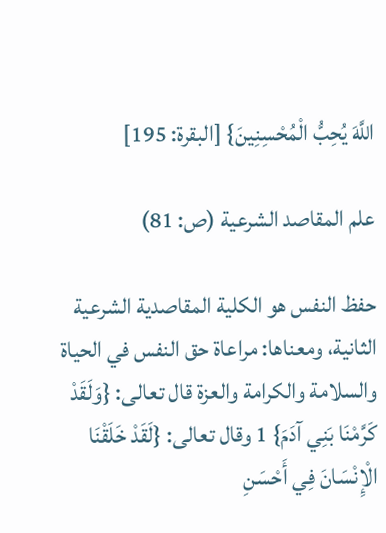اللَّهَ يُحِبُّ الْمُحْسِنِينَ} [البقرة: 195]

علم المقاصد الشرعية (ص: 81)

حفظ النفس هو الكلية المقاصدية الشرعية الثانية، ومعناها: مراعاة حق النفس في الحياة والسلامة والكرامة والعزة قال تعالى: {وَلَقَدْ كَرَّمْنَا بَنِي آدَمَ} 1 وقال تعالى: {لَقَدْ خَلَقْنَا الْإِنْسَانَ فِي أَحْسَنِ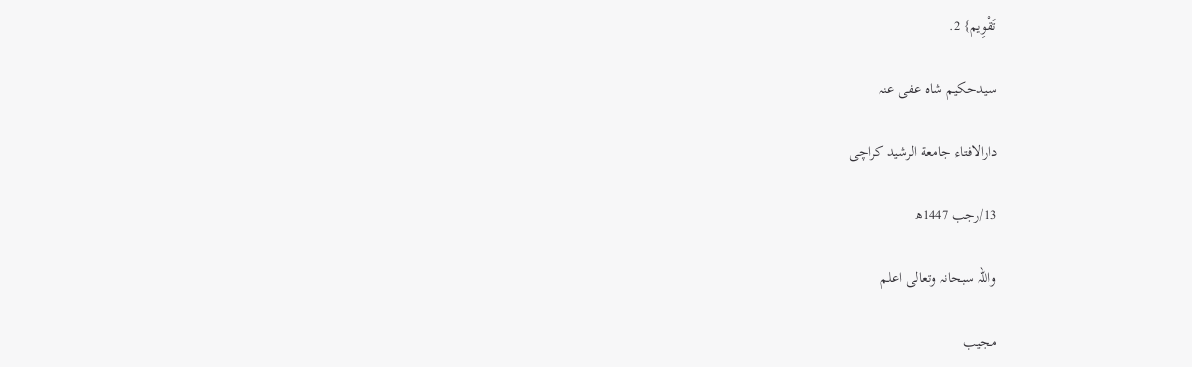تَقْوِيم} 2.

سیدحکیم شاہ عفی عنہ

دارالافتاء جامعة الرشید کراچی

13/رجب 1447ھ

واللہ سبحانہ وتعالی اعلم

مجیب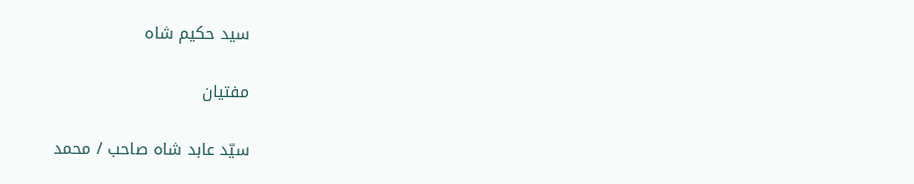سید حکیم شاہ

مفتیان

سیّد عابد شاہ صاحب / محمد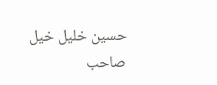حسین خلیل خیل صاحب